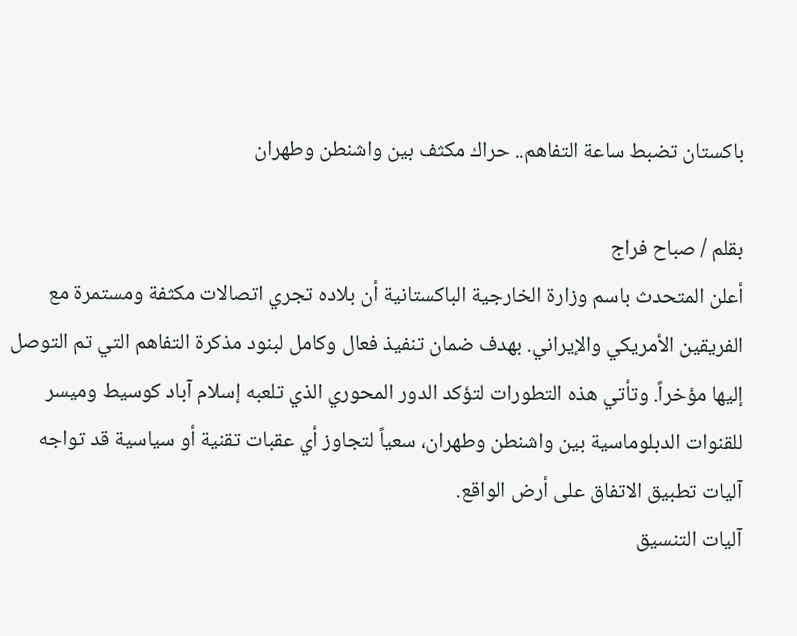باكستان تضبط ساعة التفاهم.. حراك مكثف بين واشنطن وطهران

بقلم / صباح فراج
أعلن المتحدث باسم وزارة الخارجية الباكستانية أن بلاده تجري اتصالات مكثفة ومستمرة مع الفريقين الأمريكي والإيراني. بهدف ضمان تنفيذ فعال وكامل لبنود مذكرة التفاهم التي تم التوصل إليها مؤخراً. وتأتي هذه التطورات لتؤكد الدور المحوري الذي تلعبه إسلام آباد كوسيط وميسر للقنوات الدبلوماسية بين واشنطن وطهران، سعياً لتجاوز أي عقبات تقنية أو سياسية قد تواجه آليات تطبيق الاتفاق على أرض الواقع.
آليات التنسيق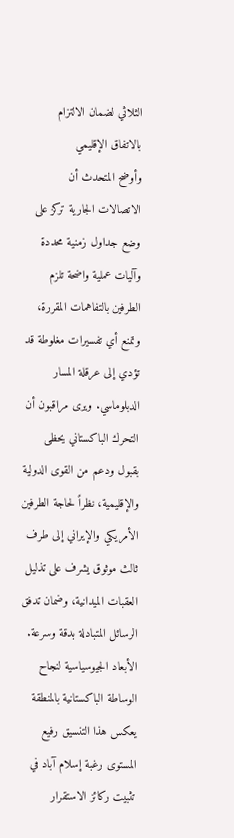الثلاثي لضمان الالتزام بالاتفاق الإقليمي
وأوضح المتحدث أن الاتصالات الجارية تركز على وضع جداول زمنية محددة وآليات عملية واضحة تلزم الطرفين بالتفاهمات المقررة، وتمنع أي تفسيرات مغلوطة قد تؤدي إلى عرقلة المسار الدبلوماسي. ويرى مراقبون أن التحرك الباكستاني يحظى بقبول ودعم من القوى الدولية والإقليمية، نظراً لحاجة الطرفين الأمريكي والإيراني إلى طرف ثالث موثوق يشرف على تذليل العقبات الميدانية، وضمان تدفق الرسائل المتبادلة بدقة وسرعة.
الأبعاد الجيوسياسية لنجاح الوساطة الباكستانية بالمنطقة
يعكس هذا التنسيق رفيع المستوى رغبة إسلام آباد في تثبيت ركائز الاستقرار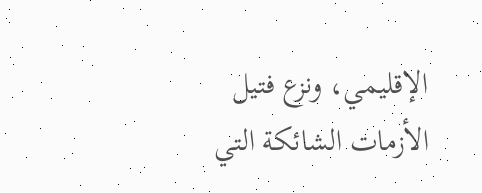الإقليمي، ونزع فتيل الأزمات الشائكة التي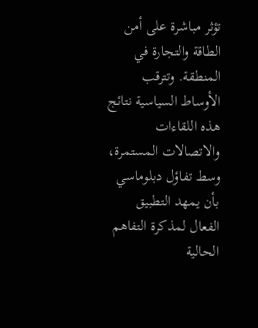تؤثر مباشرة على أمن الطاقة والتجارة في المنطقة. وتترقب الأوساط السياسية نتائج هذه اللقاءات والاتصالات المستمرة، وسط تفاؤل دبلوماسي بأن يمهد التطبيق الفعال لمذكرة التفاهم الحالية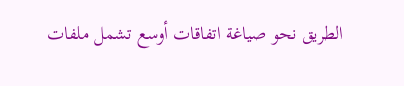الطريق نحو صياغة اتفاقات أوسع تشمل ملفات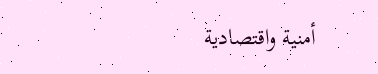أمنية واقتصادية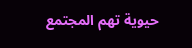حيوية تهم المجتمع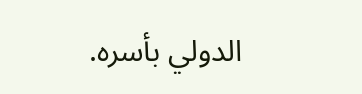الدولي بأسره.